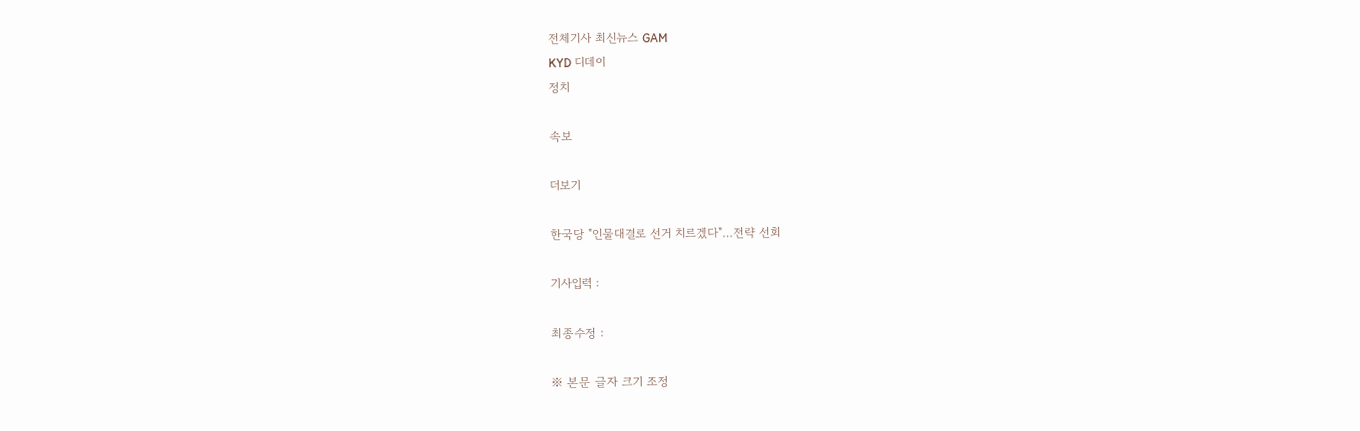전체기사 최신뉴스 GAM
KYD 디데이
정치

속보

더보기

한국당 "인물대결로 선거 치르겠다"…전략 선회

기사입력 :

최종수정 :

※ 본문 글자 크기 조정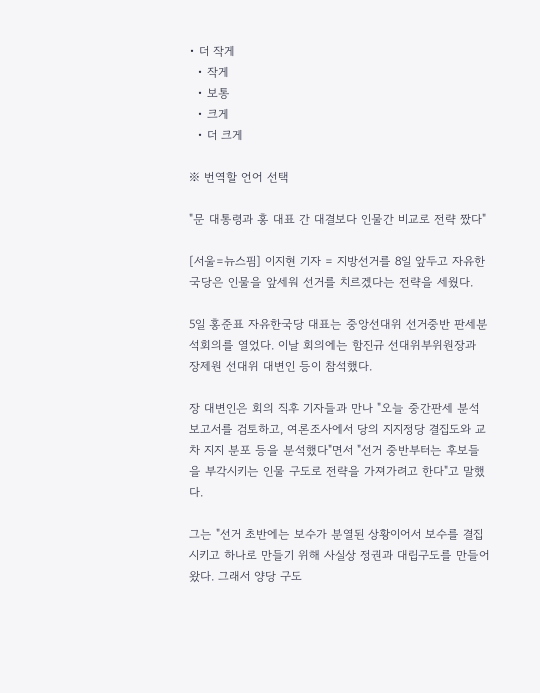• 더 작게
  • 작게
  • 보통
  • 크게
  • 더 크게

※ 번역할 언어 선택

"문 대통령과 홍 대표 간 대결보다 인물간 비교로 전략 짰다"

[서울=뉴스핌] 이지현 기자 = 지방선거를 8일 앞두고 자유한국당은 인물을 앞세워 선거를 치르겠다는 전략을 세웠다.

5일 홍준표 자유한국당 대표는 중앙선대위 선거중반 판세분석회의를 열었다. 이날 회의에는 함진규 선대위부위원장과 장제원 선대위 대변인 등이 참석했다.

장 대변인은 회의 직후 기자들과 만나 "오늘 중간판세 분석 보고서를 검토하고, 여론조사에서 당의 지지정당 결집도와 교차 지지 분포 등을 분석했다"면서 "선거 중반부터는 후보들을 부각시키는 인물 구도로 전략을 가져가려고 한다"고 말했다.

그는 "선거 초반에는 보수가 분열된 상황이어서 보수를 결집시키고 하나로 만들기 위해 사실상 정권과 대립구도를 만들어왔다. 그래서 양당 구도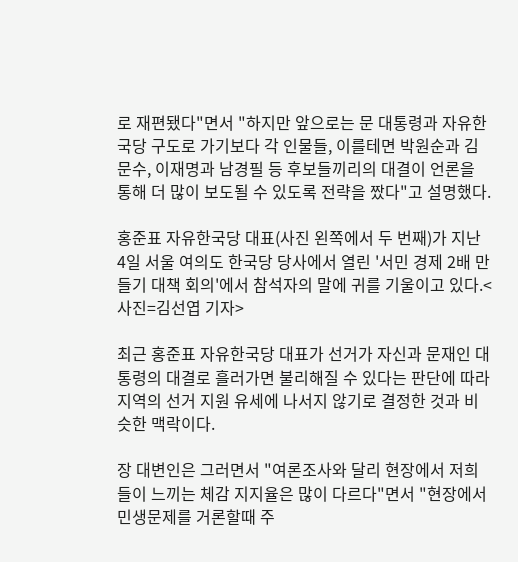로 재편됐다"면서 "하지만 앞으로는 문 대통령과 자유한국당 구도로 가기보다 각 인물들, 이를테면 박원순과 김문수, 이재명과 남경필 등 후보들끼리의 대결이 언론을 통해 더 많이 보도될 수 있도록 전략을 짰다"고 설명했다.

홍준표 자유한국당 대표(사진 왼쪽에서 두 번째)가 지난 4일 서울 여의도 한국당 당사에서 열린 '서민 경제 2배 만들기 대책 회의'에서 참석자의 말에 귀를 기울이고 있다.<사진=김선엽 기자>

최근 홍준표 자유한국당 대표가 선거가 자신과 문재인 대통령의 대결로 흘러가면 불리해질 수 있다는 판단에 따라 지역의 선거 지원 유세에 나서지 않기로 결정한 것과 비슷한 맥락이다.

장 대변인은 그러면서 "여론조사와 달리 현장에서 저희들이 느끼는 체감 지지율은 많이 다르다"면서 "현장에서 민생문제를 거론할때 주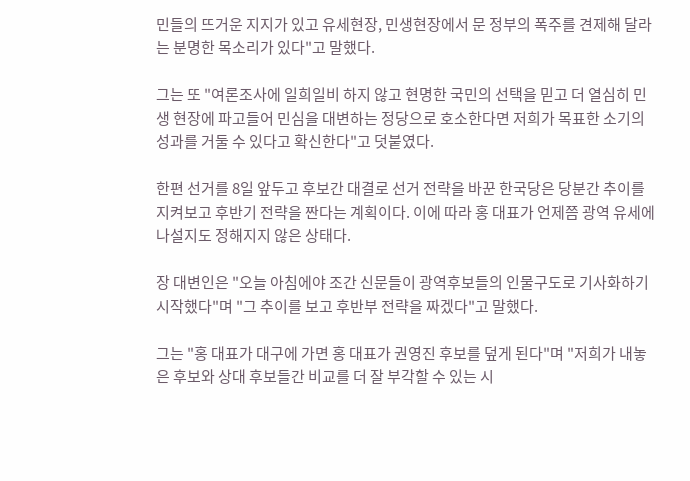민들의 뜨거운 지지가 있고 유세현장, 민생현장에서 문 정부의 폭주를 견제해 달라는 분명한 목소리가 있다"고 말했다.

그는 또 "여론조사에 일희일비 하지 않고 현명한 국민의 선택을 믿고 더 열심히 민생 현장에 파고들어 민심을 대변하는 정당으로 호소한다면 저희가 목표한 소기의 성과를 거둘 수 있다고 확신한다"고 덧붙였다.

한편 선거를 8일 앞두고 후보간 대결로 선거 전략을 바꾼 한국당은 당분간 추이를 지켜보고 후반기 전략을 짠다는 계획이다. 이에 따라 홍 대표가 언제쯤 광역 유세에 나설지도 정해지지 않은 상태다.

장 대변인은 "오늘 아침에야 조간 신문들이 광역후보들의 인물구도로 기사화하기 시작했다"며 "그 추이를 보고 후반부 전략을 짜겠다"고 말했다.

그는 "홍 대표가 대구에 가면 홍 대표가 권영진 후보를 덮게 된다"며 "저희가 내놓은 후보와 상대 후보들간 비교를 더 잘 부각할 수 있는 시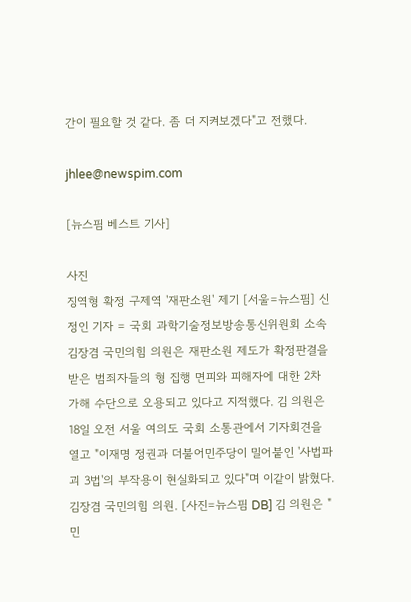간이 필요할 것 같다. 좀 더 지켜보겠다"고 전했다.

jhlee@newspim.com

[뉴스핌 베스트 기사]

사진
징역형 확정 구제역 '재판소원' 제기 [서울=뉴스핌] 신정인 기자 = 국회 과학기술정보방송통신위원회 소속 김장겸 국민의힘 의원은 재판소원 제도가 확정판결을 받은 범죄자들의 형 집행 면피와 피해자에 대한 2차 가해 수단으로 오용되고 있다고 지적했다. 김 의원은 18일 오전 서울 여의도 국회 소통관에서 기자회견을 열고 "이재명 정권과 더불어민주당이 밀어붙인 '사법파괴 3법'의 부작용이 현실화되고 있다"며 이같이 밝혔다. 김장겸 국민의힘 의원. [사진=뉴스핌 DB] 김 의원은 "민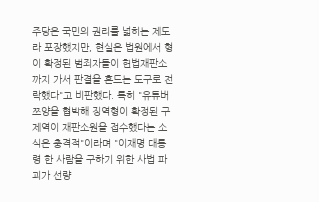주당은 국민의 권리를 넓히는 제도라 포장했지만, 현실은 법원에서 형이 확정된 범죄자들이 헌법재판소까지 가서 판결을 흔드는 도구로 전락했다"고 비판했다. 특히 "유튜버 쯔양을 협박해 징역형이 확정된 구제역이 재판소원을 접수했다는 소식은 충격적"이라며 "이재명 대통령 한 사람을 구하기 위한 사법 파괴가 선량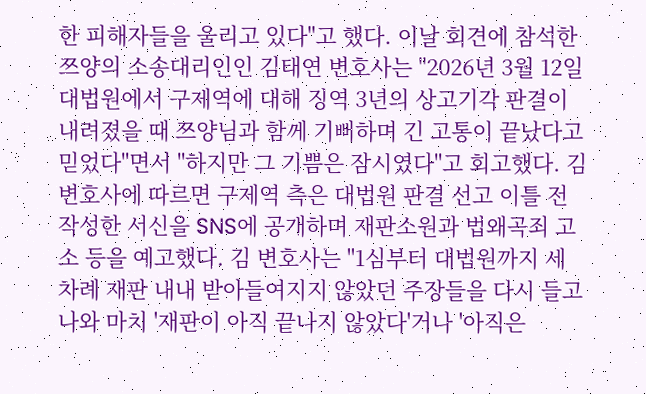한 피해자들을 울리고 있다"고 했다. 이날 회견에 참석한 쯔양의 소송대리인인 김태연 변호사는 "2026년 3월 12일 대법원에서 구제역에 대해 징역 3년의 상고기각 판결이 내려졌을 때 쯔양님과 함께 기뻐하며 긴 고통이 끝났다고 믿었다"면서 "하지만 그 기쁨은 잠시였다"고 회고했다. 김 변호사에 따르면 구제역 측은 대법원 판결 선고 이틀 전 작성한 서신을 SNS에 공개하며 재판소원과 법왜곡죄 고소 등을 예고했다. 김 변호사는 "1심부터 대법원까지 세 차례 재판 내내 받아들여지지 않았던 주장들을 다시 들고나와 마치 '재판이 아직 끝나지 않았다'거나 '아직은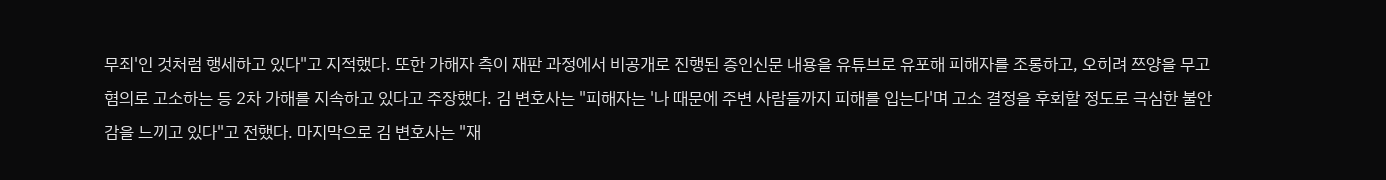무죄'인 것처럼 행세하고 있다"고 지적했다. 또한 가해자 측이 재판 과정에서 비공개로 진행된 증인신문 내용을 유튜브로 유포해 피해자를 조롱하고, 오히려 쯔양을 무고 혐의로 고소하는 등 2차 가해를 지속하고 있다고 주장했다. 김 변호사는 "피해자는 '나 때문에 주변 사람들까지 피해를 입는다'며 고소 결정을 후회할 정도로 극심한 불안감을 느끼고 있다"고 전했다. 마지막으로 김 변호사는 "재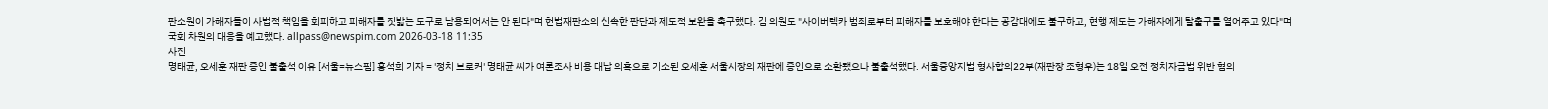판소원이 가해자들이 사법적 책임을 회피하고 피해자를 짓밟는 도구로 남용되어서는 안 된다"며 헌법재판소의 신속한 판단과 제도적 보완을 촉구했다. 김 의원도 "사이버렉카 범죄로부터 피해자를 보호해야 한다는 공감대에도 불구하고, 현행 제도는 가해자에게 탈출구를 열어주고 있다"며 국회 차원의 대응을 예고했다. allpass@newspim.com 2026-03-18 11:35
사진
명태균, 오세훈 재판 증인 불출석 이유 [서울=뉴스핌] 홍석희 기자 = '정치 브로커' 명태균 씨가 여론조사 비용 대납 의혹으로 기소된 오세훈 서울시장의 재판에 증인으로 소환됐으나 불출석했다. 서울중앙지법 형사합의22부(재판장 조형우)는 18일 오전 정치자금법 위반 혐의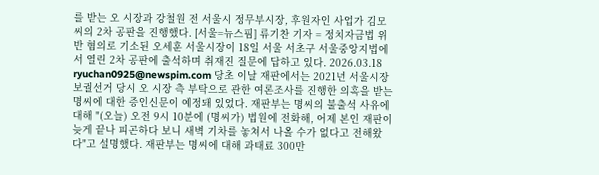를 받는 오 시장과 강철원 전 서울시 정무부시장, 후원자인 사업가 김모 씨의 2차 공판을 진행했다. [서울=뉴스핌] 류기찬 기자 = 정치자금법 위반 혐의로 기소된 오세훈 서울시장이 18일 서울 서초구 서울중앙지법에서 열린 2차 공판에 출석하며 취재진 질문에 답하고 있다. 2026.03.18 ryuchan0925@newspim.com 당초 이날 재판에서는 2021년 서울시장 보궐선거 당시 오 시장 측 부탁으로 관한 여론조사를 진행한 의혹을 받는 명씨에 대한 증인신문이 예정돼 있었다. 재판부는 명씨의 불출석 사유에 대해 "(오늘) 오전 9시 10분에 (명씨가) 법원에 전화해, 어제 본인 재판이 늦게 끝나 피곤하다 보니 새벽 기차를 놓쳐서 나올 수가 없다고 전해왔다"고 설명했다. 재판부는 명씨에 대해 과태료 300만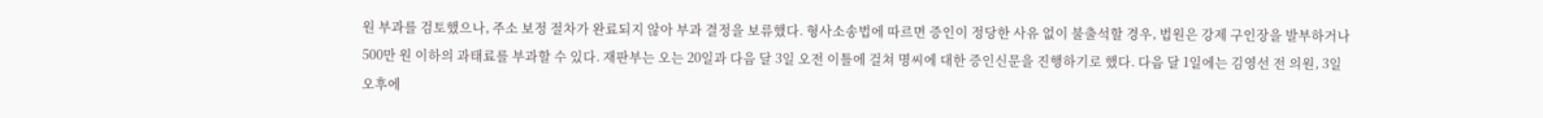원 부과를 검토했으나, 주소 보정 절차가 완료되지 않아 부과 결정을 보류했다. 형사소송법에 따르면 증인이 정당한 사유 없이 불출석할 경우, 법원은 강제 구인장을 발부하거나 500만 원 이하의 과태료를 부과할 수 있다. 재판부는 오는 20일과 다음 달 3일 오전 이틀에 걸쳐 명씨에 대한 증인신문을 진행하기로 했다. 다음 달 1일에는 김영선 전 의원, 3일 오후에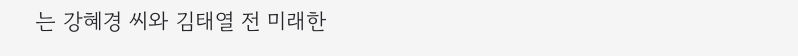는 강혜경 씨와 김태열 전 미래한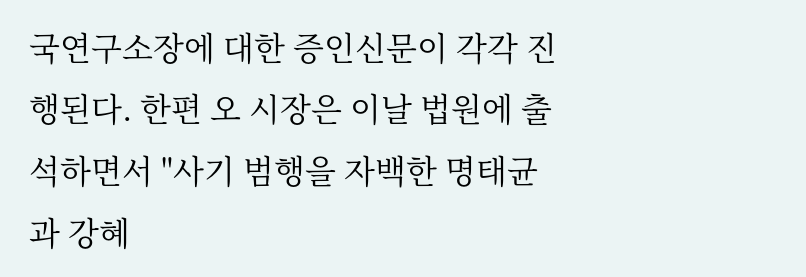국연구소장에 대한 증인신문이 각각 진행된다. 한편 오 시장은 이날 법원에 출석하면서 "사기 범행을 자백한 명태균과 강혜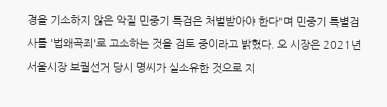경을 기소하지 않은 악질 민중기 특검은 처벌받아야 한다"며 민중기 특별검사를 '법왜곡죄'로 고소하는 것을 검토 중이라고 밝혔다. 오 시장은 2021년 서울시장 보궐선거 당시 명씨가 실소유한 것으로 지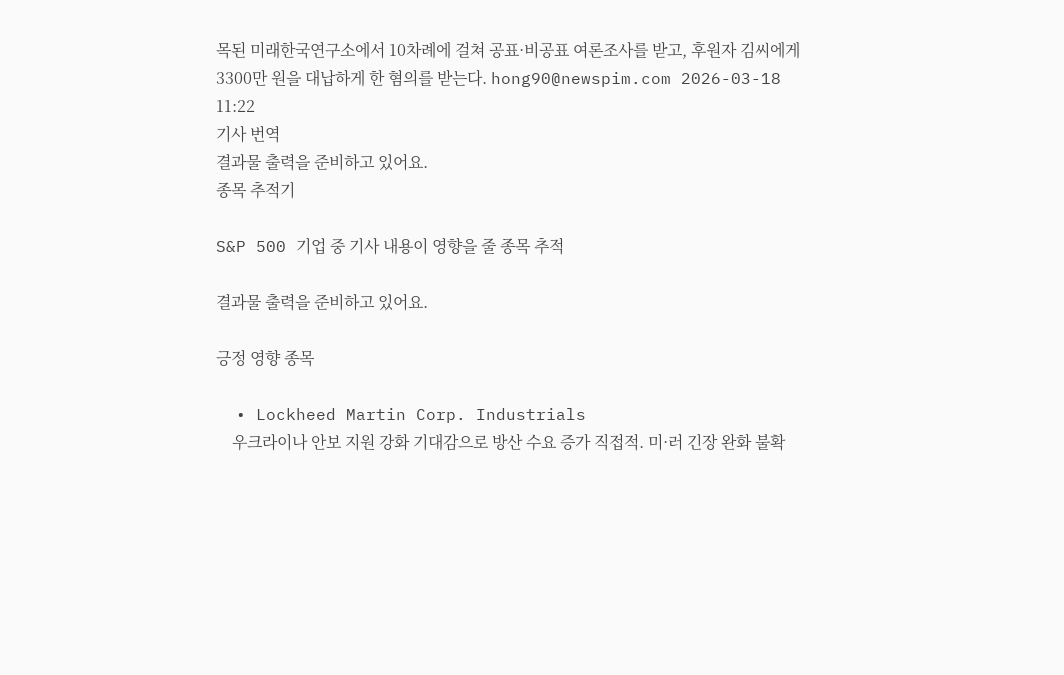목된 미래한국연구소에서 10차례에 걸쳐 공표·비공표 여론조사를 받고, 후원자 김씨에게 3300만 원을 대납하게 한 혐의를 받는다. hong90@newspim.com 2026-03-18 11:22
기사 번역
결과물 출력을 준비하고 있어요.
종목 추적기

S&P 500 기업 중 기사 내용이 영향을 줄 종목 추적

결과물 출력을 준비하고 있어요.

긍정 영향 종목

  • Lockheed Martin Corp. Industrials
    우크라이나 안보 지원 강화 기대감으로 방산 수요 증가 직접적. 미·러 긴장 완화 불확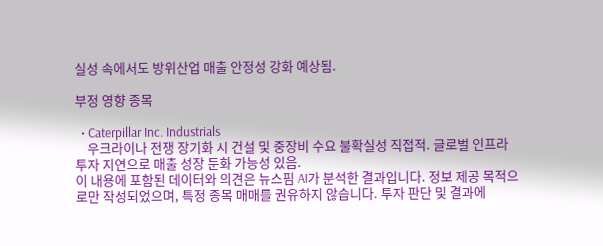실성 속에서도 방위산업 매출 안정성 강화 예상됨.

부정 영향 종목

  • Caterpillar Inc. Industrials
    우크라이나 전쟁 장기화 시 건설 및 중장비 수요 불확실성 직접적. 글로벌 인프라 투자 지연으로 매출 성장 둔화 가능성 있음.
이 내용에 포함된 데이터와 의견은 뉴스핌 AI가 분석한 결과입니다. 정보 제공 목적으로만 작성되었으며, 특정 종목 매매를 권유하지 않습니다. 투자 판단 및 결과에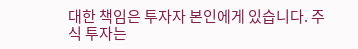대한 책임은 투자자 본인에게 있습니다. 주식 투자는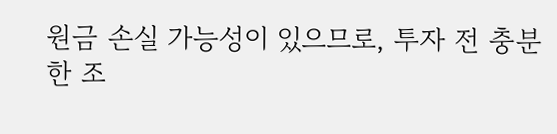원금 손실 가능성이 있으므로, 투자 전 충분한 조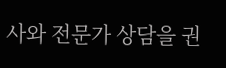사와 전문가 상담을 권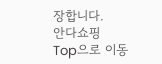장합니다.
안다쇼핑
Top으로 이동